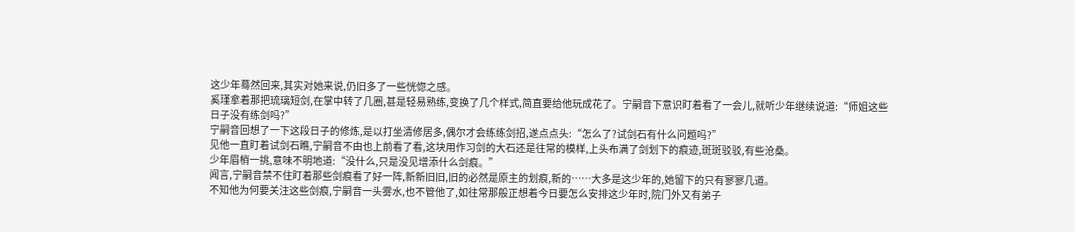这少年蓦然回来,其实对她来说,仍旧多了一些恍惚之感。
奚瑾拿着那把琉璃短剑,在掌中转了几圈,甚是轻易熟练,变换了几个样式,简直要给他玩成花了。宁嗣音下意识盯着看了一会儿,就听少年继续说道:“师姐这些日子没有练剑吗?”
宁嗣音回想了一下这段日子的修炼,是以打坐清修居多,偶尔才会练练剑招,遂点点头:“怎么了?试剑石有什么问题吗?”
见他一直盯着试剑石瞧,宁嗣音不由也上前看了看,这块用作习剑的大石还是往常的模样,上头布满了剑划下的痕迹,斑斑驳驳,有些沧桑。
少年眉梢一挑,意味不明地道:“没什么,只是没见增添什么剑痕。”
闻言,宁嗣音禁不住盯着那些剑痕看了好一阵,新新旧旧,旧的必然是原主的划痕,新的……大多是这少年的,她留下的只有寥寥几道。
不知他为何要关注这些剑痕,宁嗣音一头雾水,也不管他了,如往常那般正想着今日要怎么安排这少年时,院门外又有弟子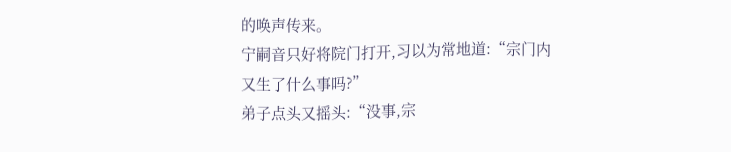的唤声传来。
宁嗣音只好将院门打开,习以为常地道:“宗门内又生了什么事吗?”
弟子点头又摇头:“没事,宗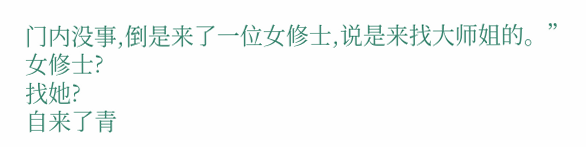门内没事,倒是来了一位女修士,说是来找大师姐的。”
女修士?
找她?
自来了青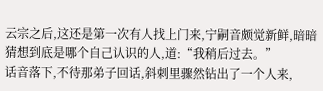云宗之后,这还是第一次有人找上门来,宁嗣音颇觉新鲜,暗暗猜想到底是哪个自己认识的人,道:“我稍后过去。”
话音落下,不待那弟子回话,斜刺里骤然钻出了一个人来,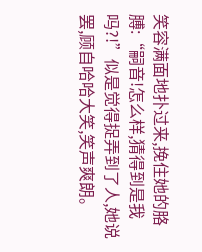笑容满面地扑过来,挽住她的胳膊:“嗣音!怎么样,猜得到是我吗?!”似是觉得捉弄到了人,她说罢,顾自哈哈大笑,笑声爽朗。